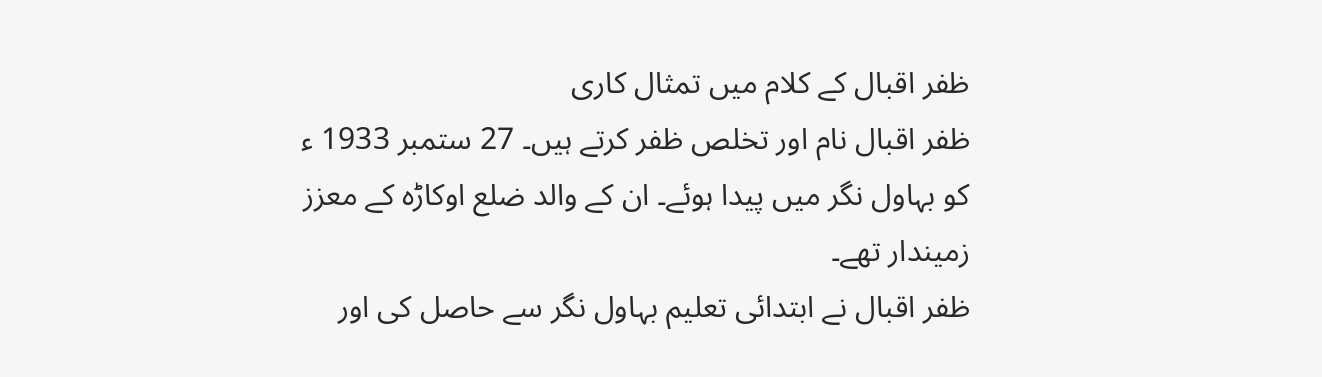ظفر اقبال کے کلام میں تمثال کاری
ظفر اقبال نام اور تخلص ظفر کرتے ہیں۔ 27 ستمبر 1933 ء کو بہاول نگر میں پیدا ہوئے۔ ان کے والد ضلع اوکاڑہ کے معزز زمیندار تھے۔
ظفر اقبال نے ابتدائی تعلیم بہاول نگر سے حاصل کی اور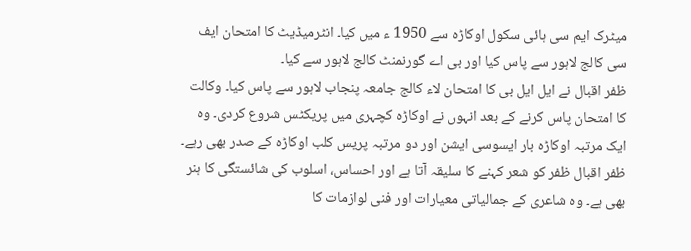میٹرک ایم سی ہائی سکول اوکاڑہ سے 1950 ء میں کیا۔ انٹرمیڈیٹ کا امتحان ایف سی کالج لاہور سے پاس کیا اور بی اے گورنمنٹ کالج لاہور سے کیا۔
ظفر اقبال نے ایل ایل بی کا امتحان لاء کالج جامعہ پنجاب لاہور سے پاس کیا۔ وکالت کا امتحان پاس کرنے کے بعد انہوں نے اوکاڑہ کچہری میں پریکٹس شروع کردی۔ وہ ایک مرتبہ اوکاڑہ بار ایسوسی ایشن اور دو مرتبہ پریس کلب اوکاڑہ کے صدر بھی رہے۔
ظفر اقبال ظفر کو شعر کہنے کا سلیقہ آتا ہے اور احساس، اسلوب کی شائستگی کا ہنر بھی ہے۔ وہ شاعری کے جمالیاتی معیارات اور فنی لوازمات کا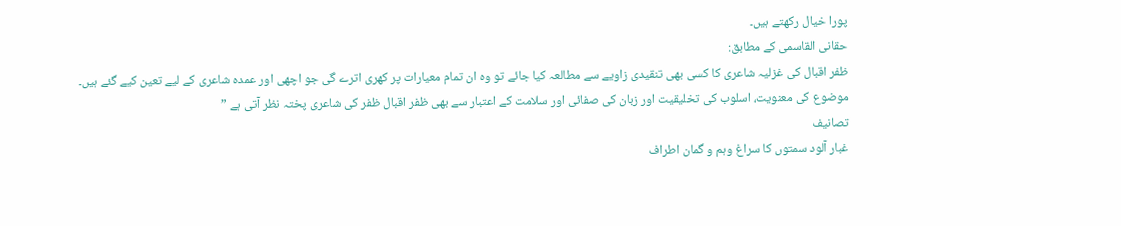پورا خیال رکھتے ہیں۔
حقانی القاسمی کے مطابق:
ظفر اقبال کی غزلیہ شاعری کا کسی بھی تنقیدی زاویے سے مطالعہ کیا جائے تو وہ ان تمام معیارات پر کھری اترے گی جو اچھی اور عمدہ شاعری کے لیے تعین کیے گئے ہیں۔ موضوع کی معنویت، اسلوب کی تخلیقیت اور زبان کی صفائی اور سلامت کے اعتبار سے بھی ظفر اقبال ظفر کی شاعری پختہ نظر آتی ہے ”
تصانیف
غبار آلود سمتوں کا سراغ وہم و گمان اطراف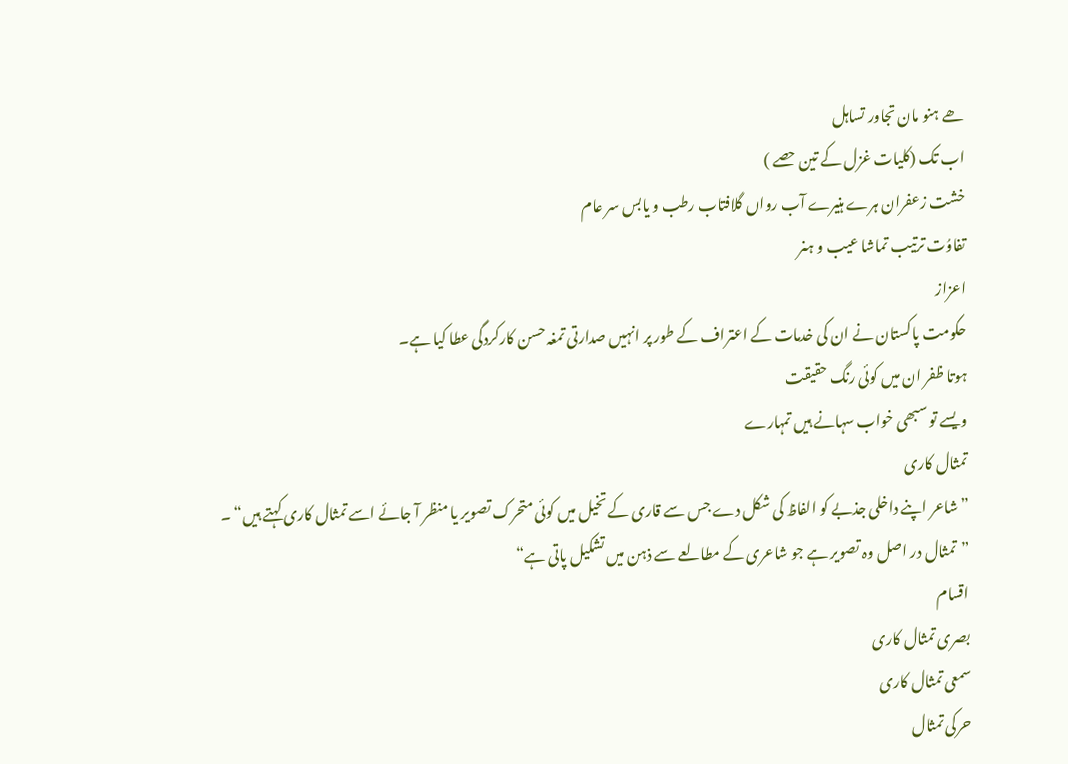ھے ہنو مان تجاور تساہل
اب تک (کلیات غزل کے تین حصے )
خشت زعفران ہرے ہنیرے آب رواں گلافتاب رطب و یابس سر عام
تفاوُت ترتیب تماشا عیب و ہنر
اعزاز
حکومت پاکستان نے ان کی خدمات کے اعتراف کے طور پر انہیں صدارتی تمغہ حسن کارکردگی عطا کیا ہے۔
ہوتا ظفر ان میں کوئی رنگ حقیقت
ویسے تو سبھی خواب سہانے ہیں تمہارے
تمثال کاری
” شاعر اپنے داخلی جذبے کو الفاظ کی شکل دے جس سے قاری کے تخیل میں کوئی متحرک تصویر یا منظر آ جائے اسے تمثال کاری کہتے ہیں“ ۔
”تمثال در اصل وہ تصویر ہے جو شاعری کے مطالعے سے ذہن میں تشکیل پاتی ہے“
اقسام
بصری تمثال کاری
سمعی تمثال کاری
حرکی تمثال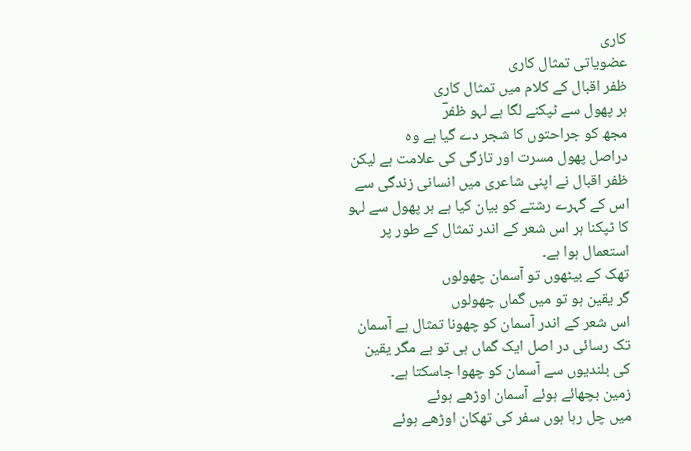کاری
عضویاتی تمثال کاری
ظفر اقبال کے کلام میں تمثال کاری
ہر پھول سے ٹپکنے لگا ہے لہو ظفرؔ
مجھ کو جراحتوں کا شجر دے گیا ہے وہ
دراصل پھول مسرت اور تازگی کی علامت ہے لیکن ظفر اقبال نے اپنی شاعری میں انسانی زندگی سے اس کے گہرے رشتے کو بیان کیا ہے ہر پھول سے لہو کا ٹپکنا ہر اس شعر کے اندر تمثال کے طور پر استعمال ہوا ہے۔
تھک کے بیٹھوں تو آسمان چھولوں
گر یقین ہو تو میں گماں چھولوں
اس شعر کے اندر آسمان کو چھونا تمثال ہے آسمان تک رسائی در اصل ایک گماں ہی تو ہے مگر یقین کی بلندیوں سے آسمان کو چھوا جاسکتا ہے۔
زمین بچھائے ہوئے آسمان اوڑھے ہوئے
میں چل رہا ہوں سفر کی تھکان اوڑھے ہوئے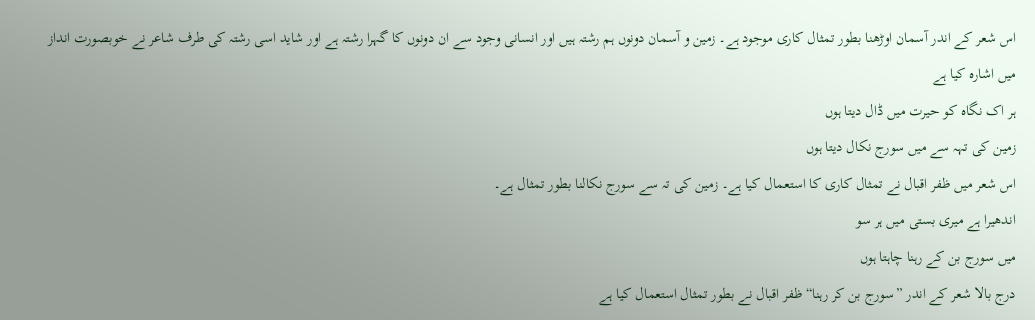اس شعر کے اندر آسمان اوڑھنا بطور تمثال کاری موجود ہے۔ زمین و آسمان دونوں ہم رشتہ ہیں اور انسانی وجود سے ان دونوں کا گہرا رشتہ ہے اور شاید اسی رشتہ کی طرف شاعر نے خوبصورت انداز میں اشارہ کیا ہے
ہر اک نگاہ کو حیرت میں ڈال دیتا ہوں
زمین کی تہہ سے میں سورج نکال دیتا ہوں
اس شعر میں ظفر اقبال نے تمثال کاری کا استعمال کیا ہے۔ زمین کی تہ سے سورج نکالنا بطور تمثال ہے۔
اندھیرا ہے میری بستی میں ہر سو
میں سورج بن کے رہنا چاہتا ہوں
درج بالا شعر کے اندر ”سورج بن کر رہنا“ ظفر اقبال نے بطور تمثال استعمال کیا ہے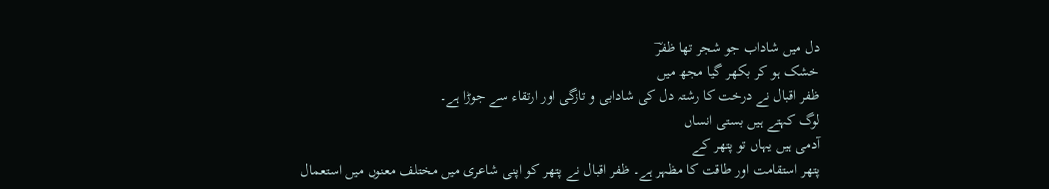دل میں شاداب جو شجر تھا ظفرؔ
خشک ہو کر بکھر گیا مجھ میں
ظفر اقبال نے درخت کا رشتہ دل کی شادابی و تازگی اور ارتقاء سے جوڑا ہے۔
لوگ کہتے ہیں بستی انساں
آدمی ہیں یہاں تو پتھر کے
پتھر استقامت اور طاقت کا مظہر ہے۔ ظفر اقبال نے پتھر کو اپنی شاعری میں مختلف معنوں میں استعمال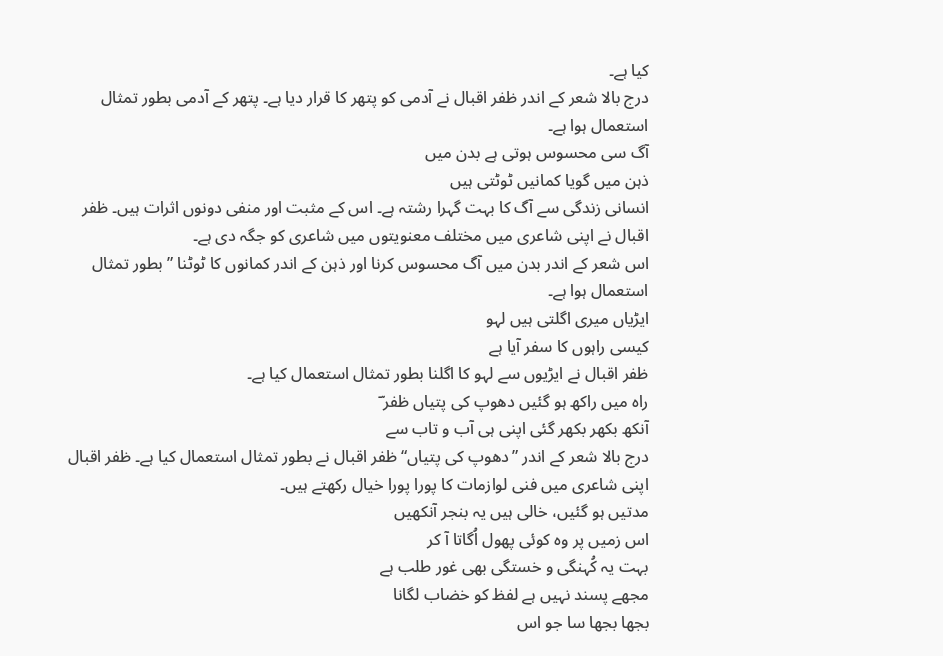کیا ہے۔
درج بالا شعر کے اندر ظفر اقبال نے آدمی کو پتھر کا قرار دیا ہے۔ پتھر کے آدمی بطور تمثال استعمال ہوا ہے۔
آگ سی محسوس ہوتی ہے بدن میں
ذہن میں گویا کمانیں ٹوٹتی ہیں
انسانی زندگی سے آگ کا بہت گہرا رشتہ ہے۔ اس کے مثبت اور منفی دونوں اثرات ہیں۔ ظفر اقبال نے اپنی شاعری میں مختلف معنویتوں میں شاعری کو جگہ دی ہے۔
اس شعر کے اندر بدن میں آگ محسوس کرنا اور ذہن کے اندر کمانوں کا ٹوٹنا ”بطور تمثال استعمال ہوا ہے۔
ایڑیاں میری اگلتی ہیں لہو
کیسی راہوں کا سفر آیا ہے
ظفر اقبال نے ایڑیوں سے لہو کا اگلنا بطور تمثال استعمال کیا ہے۔
راہ میں راکھ ہو گئیں دھوپ کی پتیاں ظفر ؔ
آنکھ بکھر بکھر گئی اپنی ہی آب و تاب سے
درج بالا شعر کے اندر ”دھوپ کی پتیاں“ ظفر اقبال نے بطور تمثال استعمال کیا ہے۔ ظفر اقبال اپنی شاعری میں فنی لوازمات کا پورا پورا خیال رکھتے ہیں۔
مدتیں ہو گئیں، خالی ہیں یہ بنجر آنکھیں
اس زمیں پر وہ کوئی پھول اُگاتا آ کر
بہت یہ کُہنگی و خستگی بھی غور طلب ہے
مجھے پسند نہیں ہے لفظ کو خضاب لگانا
بجھا بجھا سا جو اس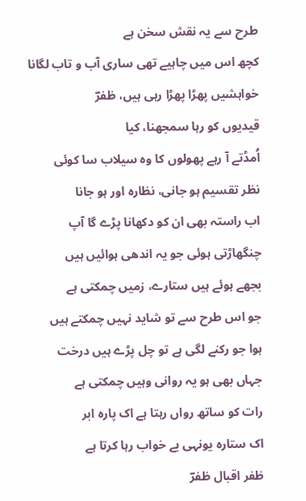طرح سے یہ نقش سخن ہے
کچھ اس میں چاہیے تھی ساری آب و تاب لگانا
خواہشیں پھڑا پھڑا رہی ہیں، ظفرؔ
قیدیوں کو رہا سمجھنا، کیا
اُمڈتے آ رہے پھولوں کا وہ سیلاب سا کوئی
نظر تقسیم ہو جانی، نظارہ اور ہو جانا
اب راستہ بھی ان کو دکھانا پڑے گا آپ
چنگھاڑتی ہوئی جو یہ اندھی ہوائیں ہیں
بجھے ہوئے ہیں ستارے، زمیں چمکتی ہے
جو اس طرح سے تو شاید نہیں چمکتے ہیں
ہوا جو رکنے لگی ہے تو چل پڑے ہیں درخت
جہاں بھی ہو یہ روانی وہیں چمکتی ہے
رات کو ساتھ رواں رہتا ہے اک پارہ ابر
اک ستارہ یونہی بے خواب رہا کرتا ہے
ظفر اقبال ظفرؔ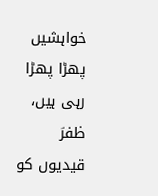خواہشیں پھڑا پھڑا رہی ہیں، ظفرؔ
قیدیوں کو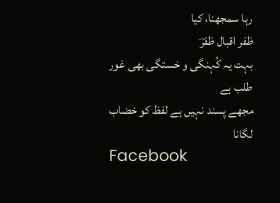رہا سمجھنا، کیا
ظفر اقبال ظفرؔ
بہت یہ کُہنگی و خستگی بھی غور طلب ہے
مجھے پسند نہیں ہے لفظ کو خضاب لگانا
Facebook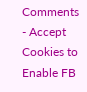Comments - Accept Cookies to Enable FB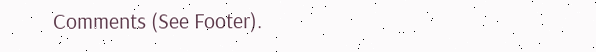Comments (See Footer).